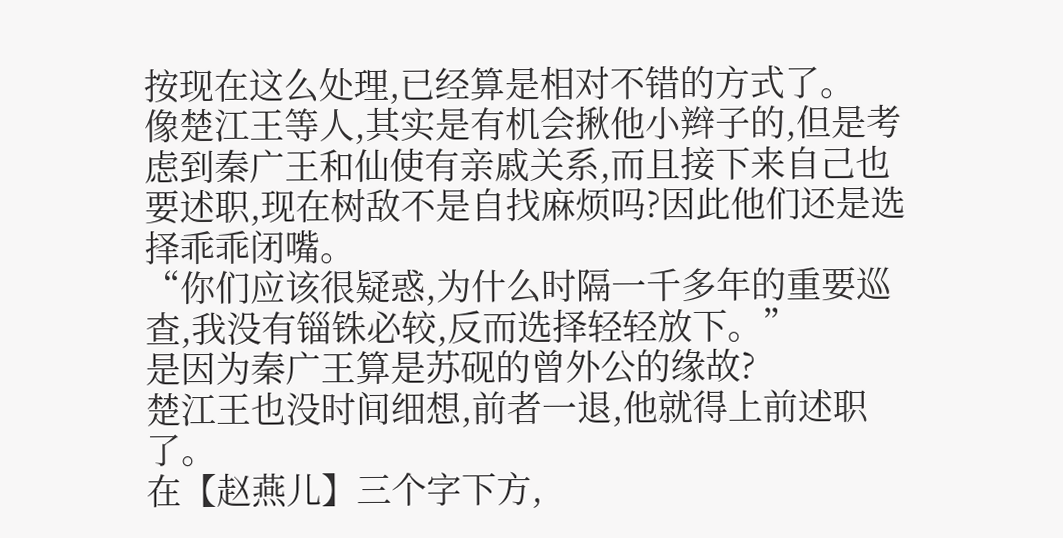按现在这么处理,已经算是相对不错的方式了。
像楚江王等人,其实是有机会揪他小辫子的,但是考虑到秦广王和仙使有亲戚关系,而且接下来自己也要述职,现在树敌不是自找麻烦吗?因此他们还是选择乖乖闭嘴。
“你们应该很疑惑,为什么时隔一千多年的重要巡查,我没有锱铢必较,反而选择轻轻放下。”
是因为秦广王算是苏砚的曾外公的缘故?
楚江王也没时间细想,前者一退,他就得上前述职了。
在【赵燕儿】三个字下方,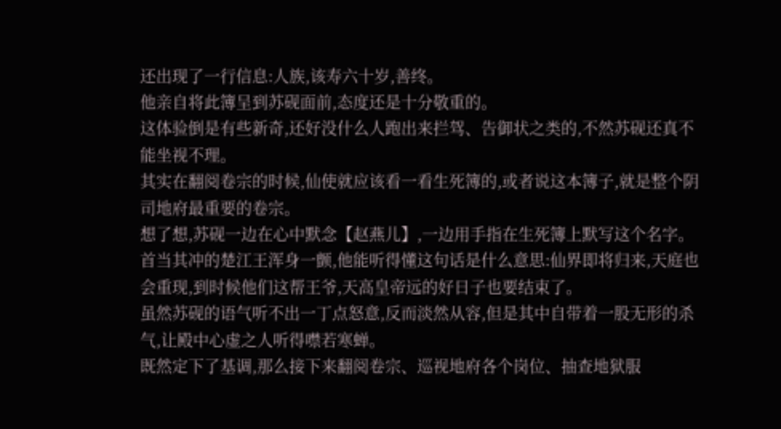还出现了一行信息:人族,该寿六十岁,善终。
他亲自将此簿呈到苏砚面前,态度还是十分敬重的。
这体验倒是有些新奇,还好没什么人跑出来拦驾、告御状之类的,不然苏砚还真不能坐视不理。
其实在翻阅卷宗的时候,仙使就应该看一看生死簿的,或者说这本簿子,就是整个阴司地府最重要的卷宗。
想了想,苏砚一边在心中默念【赵燕儿】,一边用手指在生死簿上默写这个名字。
首当其冲的楚江王浑身一颤,他能听得懂这句话是什么意思:仙界即将归来,天庭也会重现,到时候他们这帮王爷,天高皇帝远的好日子也要结束了。
虽然苏砚的语气听不出一丁点怒意,反而淡然从容,但是其中自带着一股无形的杀气,让殿中心虚之人听得噤若寒蝉。
既然定下了基调,那么接下来翻阅卷宗、巡视地府各个岗位、抽查地狱服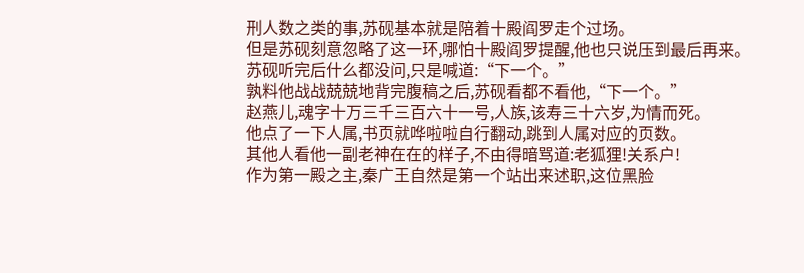刑人数之类的事,苏砚基本就是陪着十殿阎罗走个过场。
但是苏砚刻意忽略了这一环,哪怕十殿阎罗提醒,他也只说压到最后再来。
苏砚听完后什么都没问,只是喊道:“下一个。”
孰料他战战兢兢地背完腹稿之后,苏砚看都不看他,“下一个。”
赵燕儿,魂字十万三千三百六十一号,人族,该寿三十六岁,为情而死。
他点了一下人属,书页就哗啦啦自行翻动,跳到人属对应的页数。
其他人看他一副老神在在的样子,不由得暗骂道:老狐狸!关系户!
作为第一殿之主,秦广王自然是第一个站出来述职,这位黑脸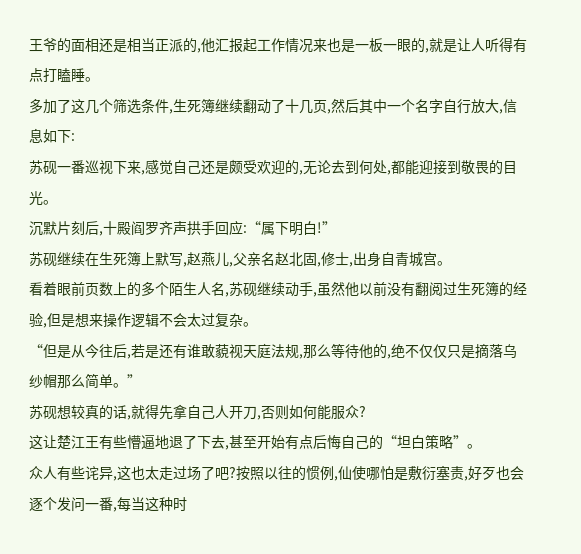王爷的面相还是相当正派的,他汇报起工作情况来也是一板一眼的,就是让人听得有点打瞌睡。
多加了这几个筛选条件,生死簿继续翻动了十几页,然后其中一个名字自行放大,信息如下:
苏砚一番巡视下来,感觉自己还是颇受欢迎的,无论去到何处,都能迎接到敬畏的目光。
沉默片刻后,十殿阎罗齐声拱手回应:“属下明白!”
苏砚继续在生死簿上默写,赵燕儿,父亲名赵北固,修士,出身自青城宫。
看着眼前页数上的多个陌生人名,苏砚继续动手,虽然他以前没有翻阅过生死簿的经验,但是想来操作逻辑不会太过复杂。
“但是从今往后,若是还有谁敢藐视天庭法规,那么等待他的,绝不仅仅只是摘落乌纱帽那么简单。”
苏砚想较真的话,就得先拿自己人开刀,否则如何能服众?
这让楚江王有些懵逼地退了下去,甚至开始有点后悔自己的“坦白策略”。
众人有些诧异,这也太走过场了吧?按照以往的惯例,仙使哪怕是敷衍塞责,好歹也会逐个发问一番,每当这种时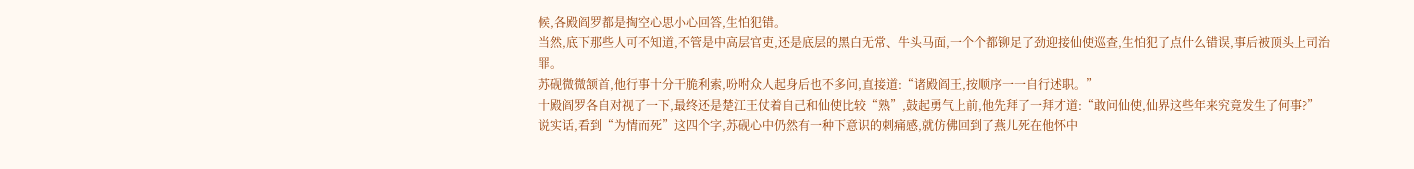候,各殿阎罗都是掏空心思小心回答,生怕犯错。
当然,底下那些人可不知道,不管是中高层官吏,还是底层的黑白无常、牛头马面,一个个都铆足了劲迎接仙使巡查,生怕犯了点什么错误,事后被顶头上司治罪。
苏砚微微颔首,他行事十分干脆利索,吩咐众人起身后也不多问,直接道:“诸殿阎王,按顺序一一自行述职。”
十殿阎罗各自对视了一下,最终还是楚江王仗着自己和仙使比较“熟”,鼓起勇气上前,他先拜了一拜才道:“敢问仙使,仙界这些年来究竟发生了何事?”
说实话,看到“为情而死”这四个字,苏砚心中仍然有一种下意识的刺痛感,就仿佛回到了燕儿死在他怀中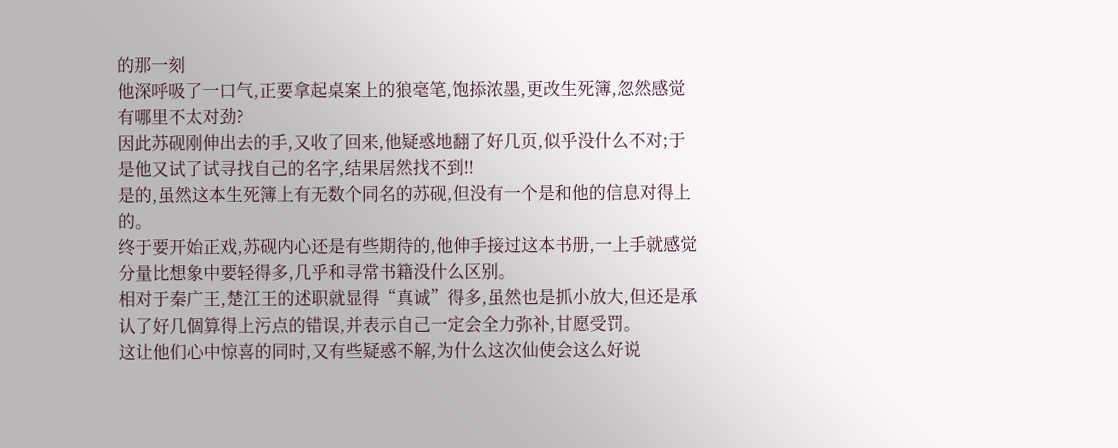的那一刻
他深呼吸了一口气,正要拿起桌案上的狼毫笔,饱掭浓墨,更改生死簿,忽然感觉有哪里不太对劲?
因此苏砚刚伸出去的手,又收了回来,他疑惑地翻了好几页,似乎没什么不对;于是他又试了试寻找自己的名字,结果居然找不到!!
是的,虽然这本生死簿上有无数个同名的苏砚,但没有一个是和他的信息对得上的。
终于要开始正戏,苏砚内心还是有些期待的,他伸手接过这本书册,一上手就感觉分量比想象中要轻得多,几乎和寻常书籍没什么区别。
相对于秦广王,楚江王的述职就显得“真诚”得多,虽然也是抓小放大,但还是承认了好几個算得上污点的错误,并表示自己一定会全力弥补,甘愿受罚。
这让他们心中惊喜的同时,又有些疑惑不解,为什么这次仙使会这么好说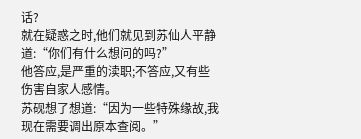话?
就在疑惑之时,他们就见到苏仙人平静道:“你们有什么想问的吗?”
他答应,是严重的渎职;不答应,又有些伤害自家人感情。
苏砚想了想道:“因为一些特殊缘故,我现在需要调出原本查阅。”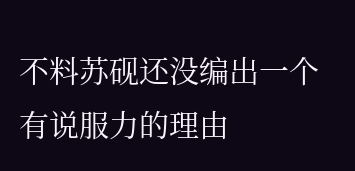不料苏砚还没编出一个有说服力的理由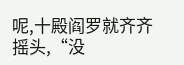呢,十殿阎罗就齐齐摇头,“没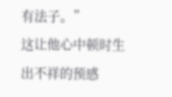有法子。”
这让他心中顿时生出不祥的预感